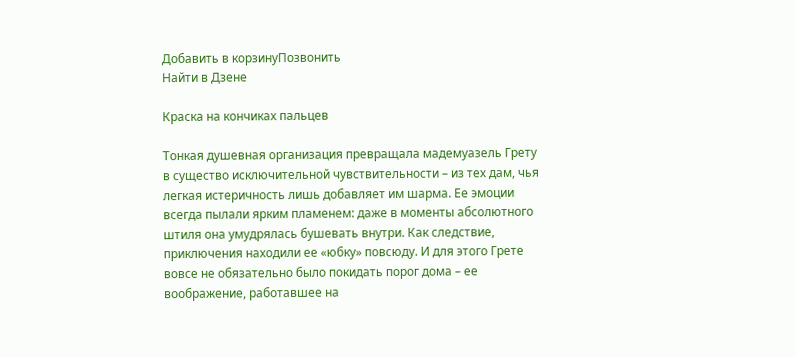Добавить в корзинуПозвонить
Найти в Дзене

Краска на кончиках пальцев

Тонкая душевная организация превращала мадемуазель Грету в существо исключительной чувствительности – из тех дам, чья легкая истеричность лишь добавляет им шарма. Ее эмоции всегда пылали ярким пламенем: даже в моменты абсолютного штиля она умудрялась бушевать внутри. Как следствие, приключения находили ее «юбку» повсюду. И для этого Грете вовсе не обязательно было покидать порог дома – ее воображение, работавшее на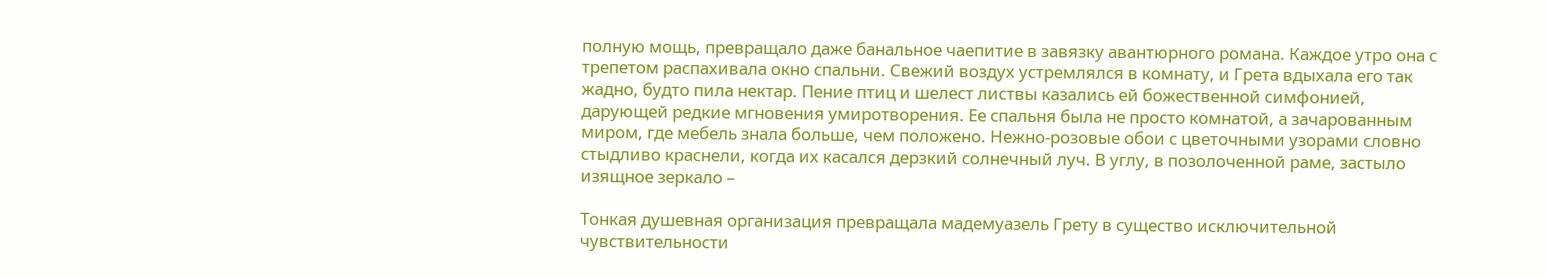полную мощь, превращало даже банальное чаепитие в завязку авантюрного романа. Каждое утро она с трепетом распахивала окно спальни. Свежий воздух устремлялся в комнату, и Грета вдыхала его так жадно, будто пила нектар. Пение птиц и шелест листвы казались ей божественной симфонией, дарующей редкие мгновения умиротворения. Ее спальня была не просто комнатой, а зачарованным миром, где мебель знала больше, чем положено. Нежно-розовые обои с цветочными узорами словно стыдливо краснели, когда их касался дерзкий солнечный луч. В углу, в позолоченной раме, застыло изящное зеркало –

Тонкая душевная организация превращала мадемуазель Грету в существо исключительной чувствительности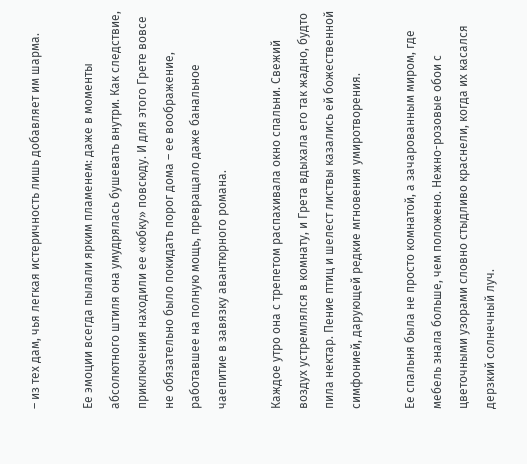– из тех дам, чья легкая истеричность лишь добавляет им шарма.

Ее эмоции всегда пылали ярким пламенем: даже в моменты абсолютного штиля она умудрялась бушевать внутри. Как следствие, приключения находили ее «юбку» повсюду. И для этого Грете вовсе не обязательно было покидать порог дома – ее воображение, работавшее на полную мощь, превращало даже банальное чаепитие в завязку авантюрного романа.

Каждое утро она с трепетом распахивала окно спальни. Свежий воздух устремлялся в комнату, и Грета вдыхала его так жадно, будто пила нектар. Пение птиц и шелест листвы казались ей божественной симфонией, дарующей редкие мгновения умиротворения.

Ее спальня была не просто комнатой, а зачарованным миром, где мебель знала больше, чем положено. Нежно-розовые обои с цветочными узорами словно стыдливо краснели, когда их касался дерзкий солнечный луч.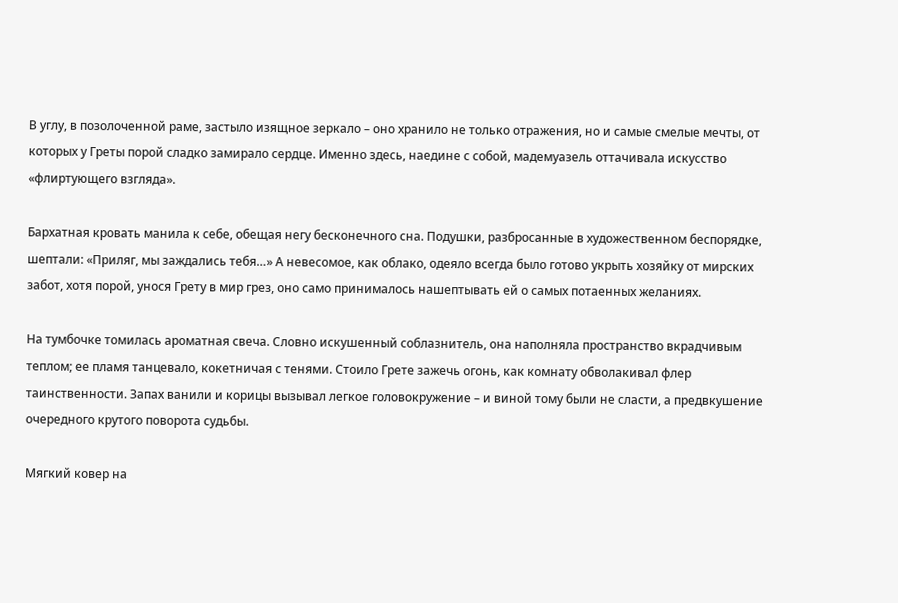В углу, в позолоченной раме, застыло изящное зеркало – оно хранило не только отражения, но и самые смелые мечты, от которых у Греты порой сладко замирало сердце. Именно здесь, наедине с собой, мадемуазель оттачивала искусство «флиртующего взгляда».

Бархатная кровать манила к себе, обещая негу бесконечного сна. Подушки, разбросанные в художественном беспорядке, шептали: «Приляг, мы заждались тебя…» А невесомое, как облако, одеяло всегда было готово укрыть хозяйку от мирских забот, хотя порой, унося Грету в мир грез, оно само принималось нашептывать ей о самых потаенных желаниях.

На тумбочке томилась ароматная свеча. Словно искушенный соблазнитель, она наполняла пространство вкрадчивым теплом; ее пламя танцевало, кокетничая с тенями. Стоило Грете зажечь огонь, как комнату обволакивал флер таинственности. Запах ванили и корицы вызывал легкое головокружение – и виной тому были не сласти, а предвкушение очередного крутого поворота судьбы.

Мягкий ковер на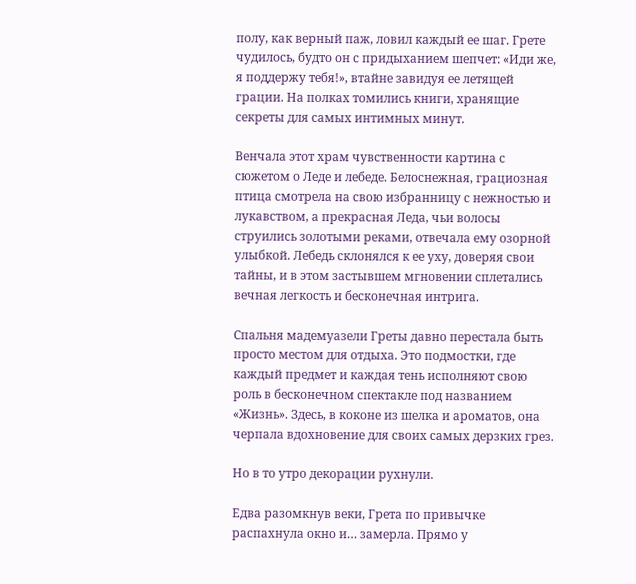полу, как верный паж, ловил каждый ее шаг. Грете чудилось, будто он с придыханием шепчет: «Иди же, я поддержу тебя!», втайне завидуя ее летящей грации. На полках томились книги, хранящие секреты для самых интимных минут.

Венчала этот храм чувственности картина с сюжетом о Леде и лебеде. Белоснежная, грациозная птица смотрела на свою избранницу с нежностью и лукавством, а прекрасная Леда, чьи волосы струились золотыми реками, отвечала ему озорной улыбкой. Лебедь склонялся к ее уху, доверяя свои тайны, и в этом застывшем мгновении сплетались вечная легкость и бесконечная интрига.

Спальня мадемуазели Греты давно перестала быть просто местом для отдыха. Это подмостки, где каждый предмет и каждая тень исполняют свою роль в бесконечном спектакле под названием «Жизнь». Здесь, в коконе из шелка и ароматов, она черпала вдохновение для своих самых дерзких грез.

Но в то утро декорации рухнули.

Едва разомкнув веки, Грета по привычке распахнула окно и… замерла. Прямо у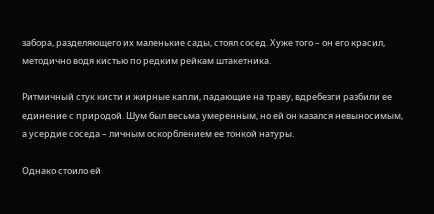забора, разделяющего их маленькие сады, стоял сосед. Хуже того – он его красил, методично водя кистью по редким рейкам штакетника.

Ритмичный стук кисти и жирные капли, падающие на траву, вдребезги разбили ее единение с природой. Шум был весьма умеренным, но ей он казался невыносимым, а усердие соседа – личным оскорблением ее тонкой натуры.

Однако стоило ей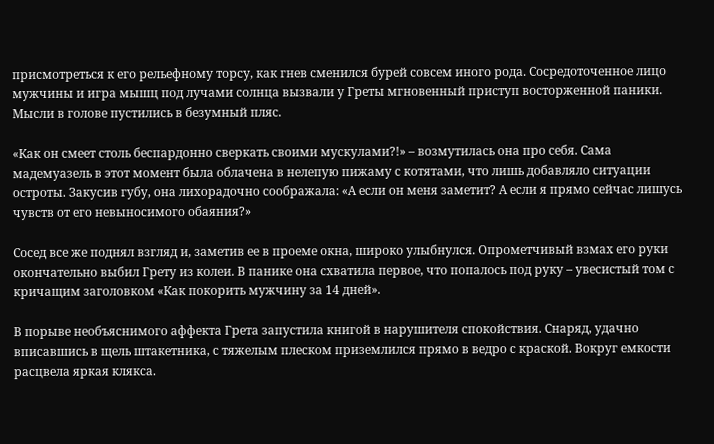присмотреться к его рельефному торсу, как гнев сменился бурей совсем иного рода. Сосредоточенное лицо мужчины и игра мышц под лучами солнца вызвали у Греты мгновенный приступ восторженной паники. Мысли в голове пустились в безумный пляс.

«Как он смеет столь беспардонно сверкать своими мускулами?!» – возмутилась она про себя. Сама мадемуазель в этот момент была облачена в нелепую пижаму с котятами, что лишь добавляло ситуации остроты. Закусив губу, она лихорадочно соображала: «А если он меня заметит? А если я прямо сейчас лишусь чувств от его невыносимого обаяния?»

Сосед все же поднял взгляд и, заметив ее в проеме окна, широко улыбнулся. Опрометчивый взмах его руки окончательно выбил Грету из колеи. В панике она схватила первое, что попалось под руку – увесистый том с кричащим заголовком «Как покорить мужчину за 14 дней».

В порыве необъяснимого аффекта Грета запустила книгой в нарушителя спокойствия. Снаряд, удачно вписавшись в щель штакетника, с тяжелым плеском приземлился прямо в ведро с краской. Вокруг емкости расцвела яркая клякса.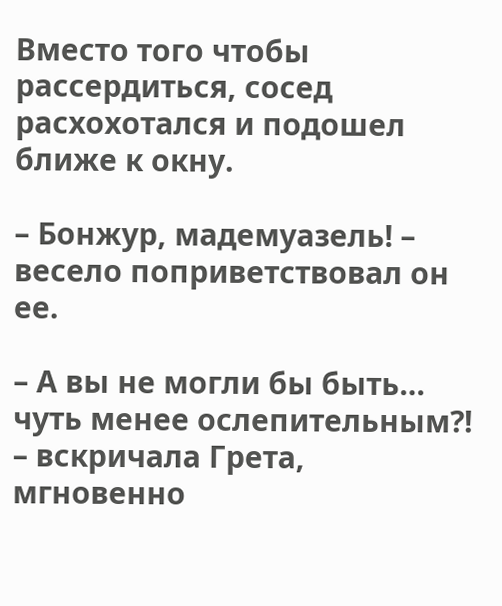Вместо того чтобы рассердиться, сосед расхохотался и подошел ближе к окну.

– Бонжур, мадемуазель! – весело поприветствовал он ее.

– А вы не могли бы быть… чуть менее ослепительным?! – вскричала Грета, мгновенно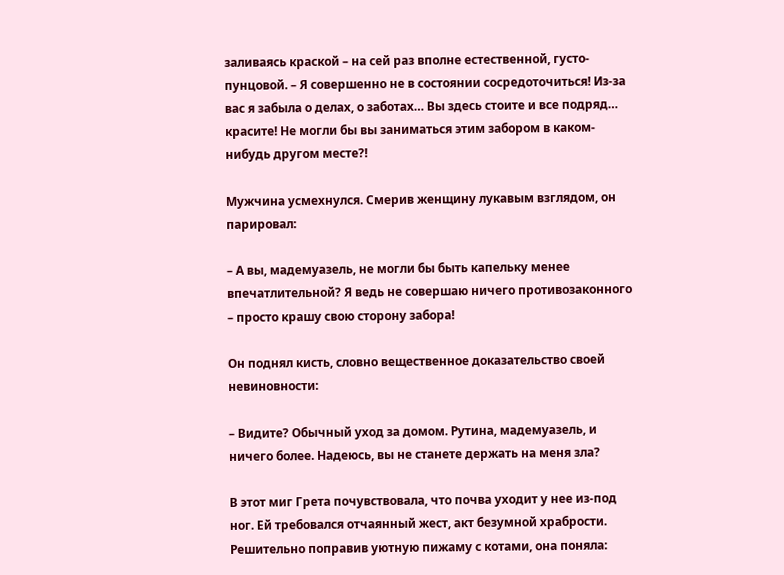заливаясь краской – на сей раз вполне естественной, густо-пунцовой. – Я совершенно не в состоянии сосредоточиться! Из-за вас я забыла о делах, о заботах… Вы здесь стоите и все подряд… красите! Не могли бы вы заниматься этим забором в каком-нибудь другом месте?!

Мужчина усмехнулся. Смерив женщину лукавым взглядом, он парировал:

– А вы, мадемуазель, не могли бы быть капельку менее впечатлительной? Я ведь не совершаю ничего противозаконного – просто крашу свою сторону забора!

Он поднял кисть, словно вещественное доказательство своей невиновности:

– Видите? Обычный уход за домом. Рутина, мадемуазель, и ничего более. Надеюсь, вы не станете держать на меня зла?

В этот миг Грета почувствовала, что почва уходит у нее из-под ног. Ей требовался отчаянный жест, акт безумной храбрости. Решительно поправив уютную пижаму с котами, она поняла: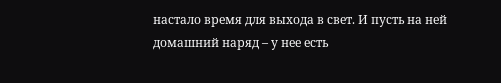настало время для выхода в свет. И пусть на ней домашний наряд – у нее есть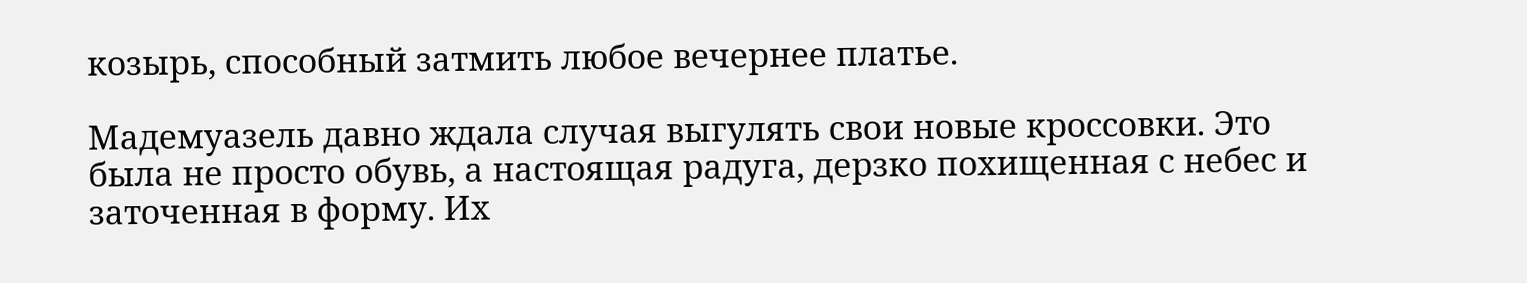козырь, способный затмить любое вечернее платье.

Мадемуазель давно ждала случая выгулять свои новые кроссовки. Это была не просто обувь, а настоящая радуга, дерзко похищенная с небес и заточенная в форму. Их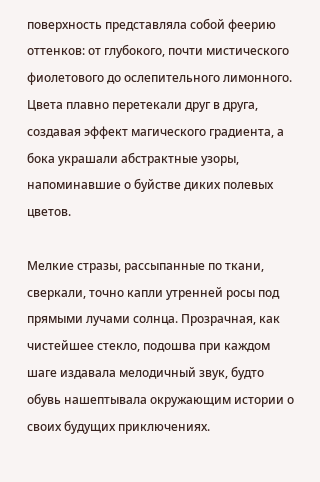поверхность представляла собой феерию оттенков: от глубокого, почти мистического фиолетового до ослепительного лимонного. Цвета плавно перетекали друг в друга, создавая эффект магического градиента, а бока украшали абстрактные узоры, напоминавшие о буйстве диких полевых цветов.

Мелкие стразы, рассыпанные по ткани, сверкали, точно капли утренней росы под прямыми лучами солнца. Прозрачная, как чистейшее стекло, подошва при каждом шаге издавала мелодичный звук, будто обувь нашептывала окружающим истории о своих будущих приключениях.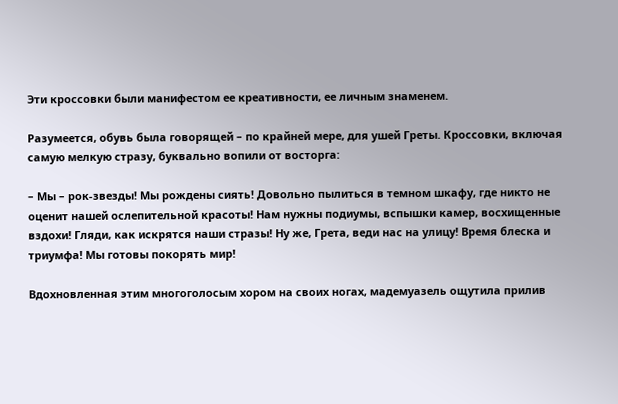Эти кроссовки были манифестом ее креативности, ее личным знаменем.

Разумеется, обувь была говорящей – по крайней мере, для ушей Греты. Кроссовки, включая самую мелкую стразу, буквально вопили от восторга:

– Мы – рок-звезды! Мы рождены сиять! Довольно пылиться в темном шкафу, где никто не оценит нашей ослепительной красоты! Нам нужны подиумы, вспышки камер, восхищенные вздохи! Гляди, как искрятся наши стразы! Ну же, Грета, веди нас на улицу! Время блеска и триумфа! Мы готовы покорять мир!

Вдохновленная этим многоголосым хором на своих ногах, мадемуазель ощутила прилив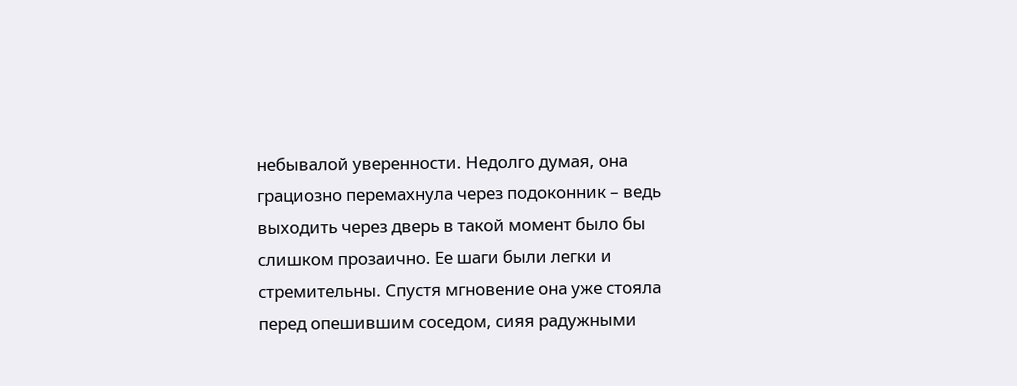небывалой уверенности. Недолго думая, она грациозно перемахнула через подоконник – ведь выходить через дверь в такой момент было бы слишком прозаично. Ее шаги были легки и стремительны. Спустя мгновение она уже стояла перед опешившим соседом, сияя радужными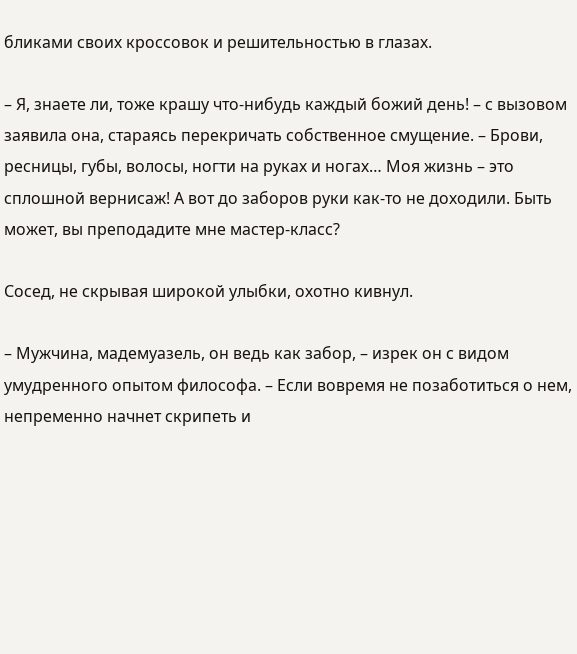бликами своих кроссовок и решительностью в глазах.

– Я, знаете ли, тоже крашу что-нибудь каждый божий день! – с вызовом заявила она, стараясь перекричать собственное смущение. – Брови, ресницы, губы, волосы, ногти на руках и ногах… Моя жизнь – это сплошной вернисаж! А вот до заборов руки как-то не доходили. Быть может, вы преподадите мне мастер-класс?

Сосед, не скрывая широкой улыбки, охотно кивнул.

– Мужчина, мадемуазель, он ведь как забор, – изрек он с видом умудренного опытом философа. – Если вовремя не позаботиться о нем, непременно начнет скрипеть и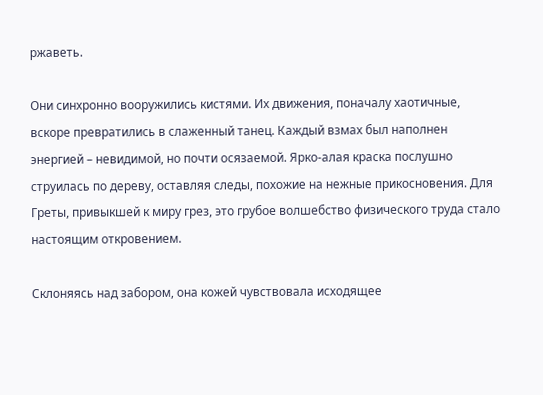ржаветь.

Они синхронно вооружились кистями. Их движения, поначалу хаотичные, вскоре превратились в слаженный танец. Каждый взмах был наполнен энергией – невидимой, но почти осязаемой. Ярко-алая краска послушно струилась по дереву, оставляя следы, похожие на нежные прикосновения. Для Греты, привыкшей к миру грез, это грубое волшебство физического труда стало настоящим откровением.

Склоняясь над забором, она кожей чувствовала исходящее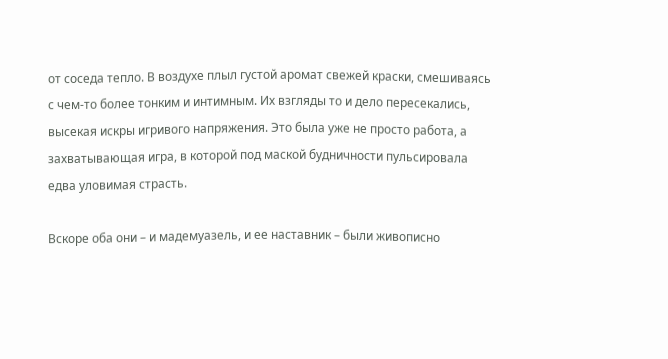от соседа тепло. В воздухе плыл густой аромат свежей краски, смешиваясь с чем-то более тонким и интимным. Их взгляды то и дело пересекались, высекая искры игривого напряжения. Это была уже не просто работа, а захватывающая игра, в которой под маской будничности пульсировала едва уловимая страсть.

Вскоре оба они – и мадемуазель, и ее наставник – были живописно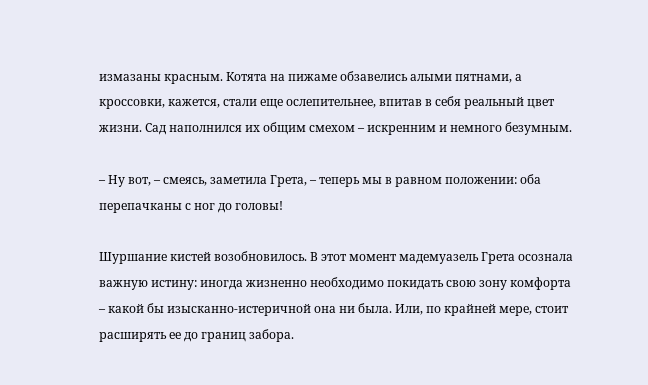измазаны красным. Котята на пижаме обзавелись алыми пятнами, а кроссовки, кажется, стали еще ослепительнее, впитав в себя реальный цвет жизни. Сад наполнился их общим смехом – искренним и немного безумным.

– Ну вот, – смеясь, заметила Грета, – теперь мы в равном положении: оба перепачканы с ног до головы!

Шуршание кистей возобновилось. В этот момент мадемуазель Грета осознала важную истину: иногда жизненно необходимо покидать свою зону комфорта – какой бы изысканно-истеричной она ни была. Или, по крайней мере, стоит расширять ее до границ забора.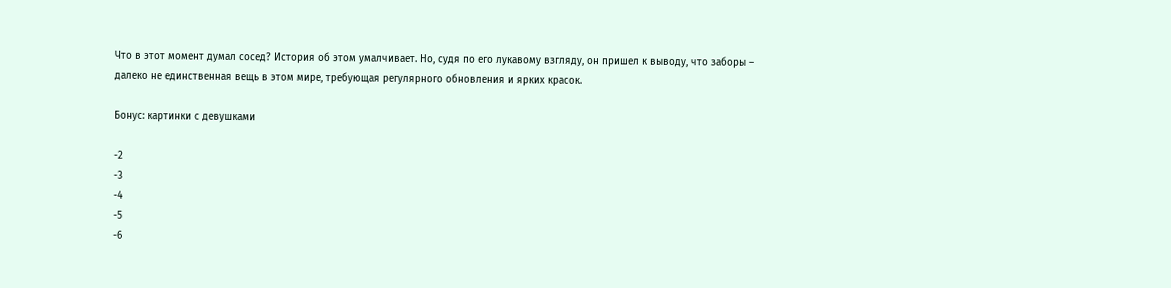Что в этот момент думал сосед? История об этом умалчивает. Но, судя по его лукавому взгляду, он пришел к выводу, что заборы – далеко не единственная вещь в этом мире, требующая регулярного обновления и ярких красок.

Бонус: картинки с девушками

-2
-3
-4
-5
-6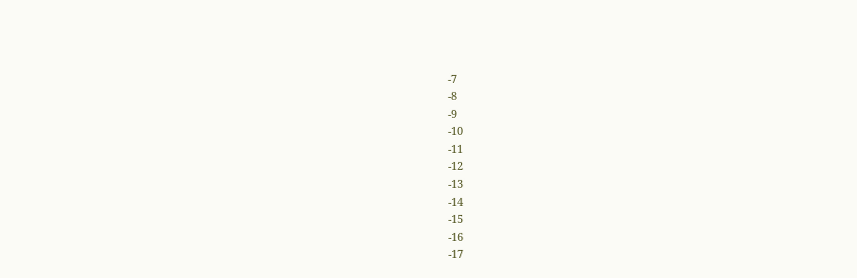-7
-8
-9
-10
-11
-12
-13
-14
-15
-16
-17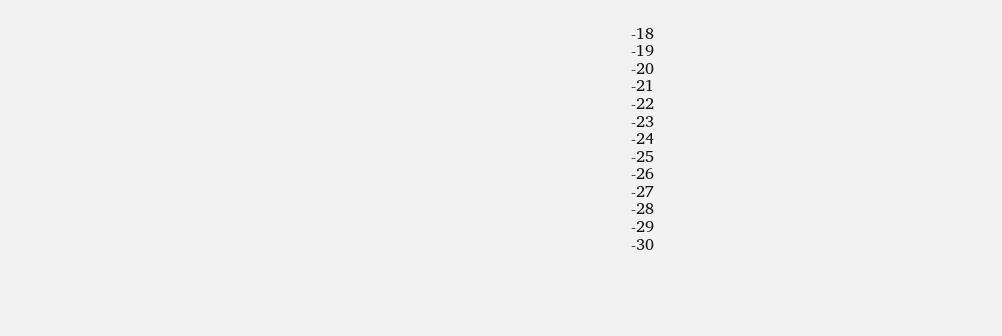-18
-19
-20
-21
-22
-23
-24
-25
-26
-27
-28
-29
-30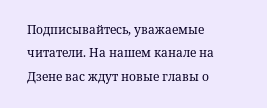Подписывайтесь, уважаемые читатели. На нашем канале на Дзене вас ждут новые главы о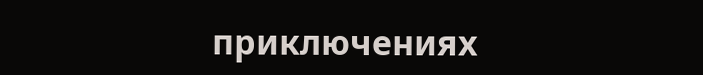приключениях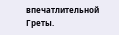впечатлительной Греты.